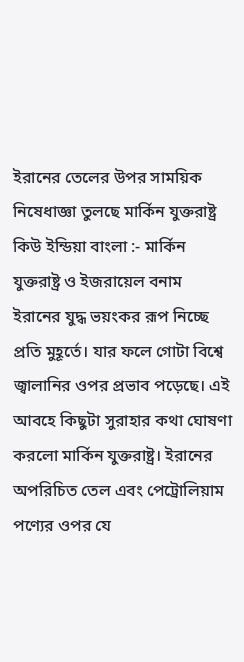ইরানের তেলের উপর সাময়িক নিষেধাজ্ঞা তুলছে মার্কিন যুক্তরাষ্ট্র
কিউ ইন্ডিয়া বাংলা :- মার্কিন যুক্তরাষ্ট্র ও ইজরায়েল বনাম ইরানের যুদ্ধ ভয়ংকর রূপ নিচ্ছে প্রতি মুহূর্তে। যার ফলে গোটা বিশ্বে জ্বালানির ওপর প্রভাব পড়েছে। এই আবহে কিছুটা সুরাহার কথা ঘোষণা করলো মার্কিন যুক্তরাষ্ট্র। ইরানের অপরিচিত তেল এবং পেট্রোলিয়াম পণ্যের ওপর যে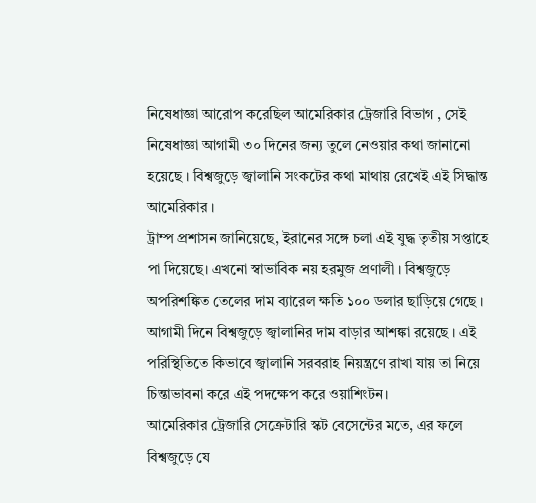নিষেধাজ্ঞা আরোপ করেছিল আমেরিকার ট্রেজারি বিভাগ , সেই নিষেধাজ্ঞা আগামী ৩০ দিনের জন্য তুলে নেওয়ার কথা জানানো হয়েছে । বিশ্বজুড়ে জ্বালানি সংকটের কথা মাথায় রেখেই এই সিদ্ধান্ত আমেরিকার ।
ট্রাম্প প্রশাসন জানিয়েছে, ইরানের সঙ্গে চলা এই যুদ্ধ তৃতীয় সপ্তাহে পা দিয়েছে। এখনো স্বাভাবিক নয় হরমুজ প্রণালী । বিশ্বজুড়ে অপরিশঙ্কিত তেলের দাম ব্যারেল ক্ষতি ১০০ ডলার ছাড়িয়ে গেছে । আগামী দিনে বিশ্বজুড়ে জ্বালানির দাম বাড়ার আশঙ্কা রয়েছে । এই পরিস্থিতিতে কিভাবে জ্বালানি সরবরাহ নিয়ন্ত্রণে রাখা যায় তা নিয়ে চিন্তাভাবনা করে এই পদক্ষেপ করে ওয়াশিংটন।
আমেরিকার ট্রেজারি সেক্রেটারি স্কট বেসেন্টের মতে, এর ফলে বিশ্বজুড়ে যে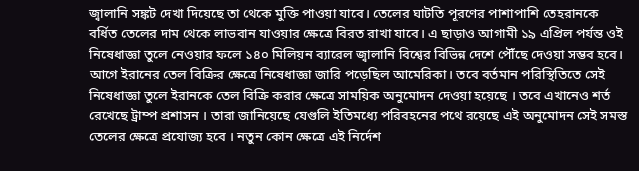জ্বালানি সঙ্কট দেখা দিয়েছে তা থেকে মুক্তি পাওয়া যাবে। তেলের ঘাটতি পূরণের পাশাপাশি তেহরানকে বর্ধিত তেলের দাম থেকে লাভবান যাওয়ার ক্ষেত্রে বিরত রাখা যাবে। এ ছাড়াও আগামী ১৯ এপ্রিল পর্যন্ত ওই নিষেধাজ্ঞা তুলে নেওয়ার ফলে ১৪০ মিলিয়ন ব্যারেল জ্বালানি বিশ্বের বিভিন্ন দেশে পৌঁছে দেওয়া সম্ভব হবে।
আগে ইরানের তেল বিক্রির ক্ষেত্রে নিষেধাজ্ঞা জারি পড়েছিল আমেরিকা। তবে বর্তমান পরিস্থিতিতে সেই নিষেধাজ্ঞা তুলে ইরানকে তেল বিক্রি করার ক্ষেত্রে সাময়িক অনুমোদন দেওয়া হয়েছে । তবে এখানেও শর্ত রেখেছে ট্রাম্প প্রশাসন । তারা জানিয়েছে যেগুলি ইতিমধ্যে পরিবহনের পথে রয়েছে এই অনুমোদন সেই সমস্ত তেলের ক্ষেত্রে প্রযোজ্য হবে । নতুন কোন ক্ষেত্রে এই নির্দেশ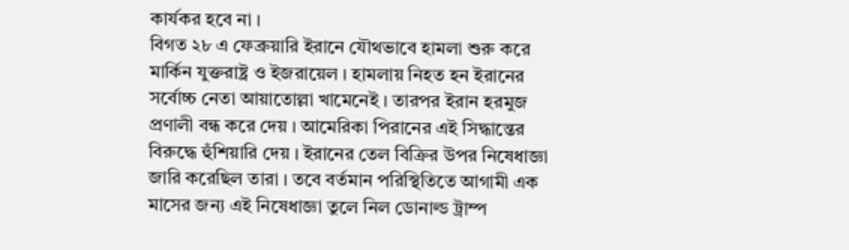কার্যকর হবে না ।
বিগত ২৮ এ ফেব্রুয়ারি ইরানে যৌথভাবে হামলা শুরু করে মার্কিন যুক্তরাষ্ট্র ও ইজরায়েল । হামলায় নিহত হন ইরানের সর্বোচ্চ নেতা আয়াতোল্লা খামেনেই । তারপর ইরান হরমুজ প্রণালী বন্ধ করে দেয় । আমেরিকা পিরানের এই সিদ্ধান্তের বিরুদ্ধে হুঁশিয়ারি দেয় । ইরানের তেল বিক্রির উপর নিষেধাজ্ঞা জারি করেছিল তারা । তবে বর্তমান পরিস্থিতিতে আগামী এক মাসের জন্য এই নিষেধাজ্ঞা তুলে নিল ডোনাল্ড ট্রাম্প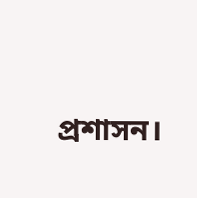প্রশাসন।